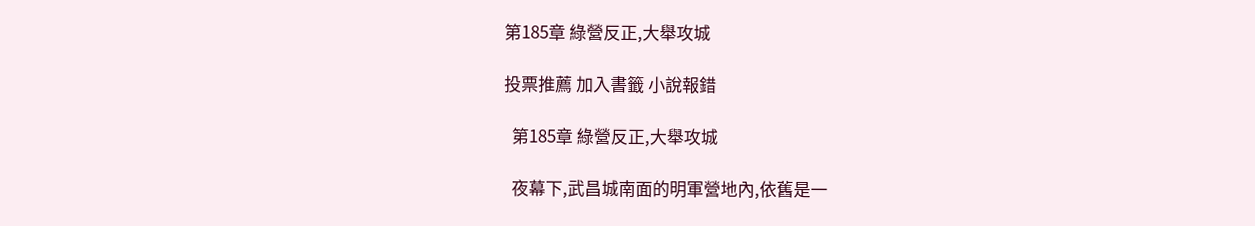第185章 綠營反正,大舉攻城

投票推薦 加入書籤 小說報錯

  第185章 綠營反正,大舉攻城

  夜幕下,武昌城南面的明軍營地內,依舊是一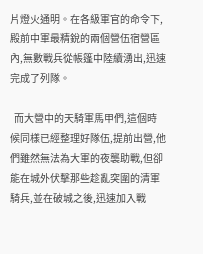片燈火通明。在各級軍官的命令下,殿前中軍最精銳的兩個營伍宿營區內,無數戰兵從帳篷中陸續湧出,迅速完成了列隊。

  而大營中的天騎軍馬甲們,這個時候同樣已經整理好隊伍,提前出營,他們雖然無法為大軍的夜襲助戰,但卻能在城外伏擊那些趁亂突圍的清軍騎兵,並在破城之後,迅速加入戰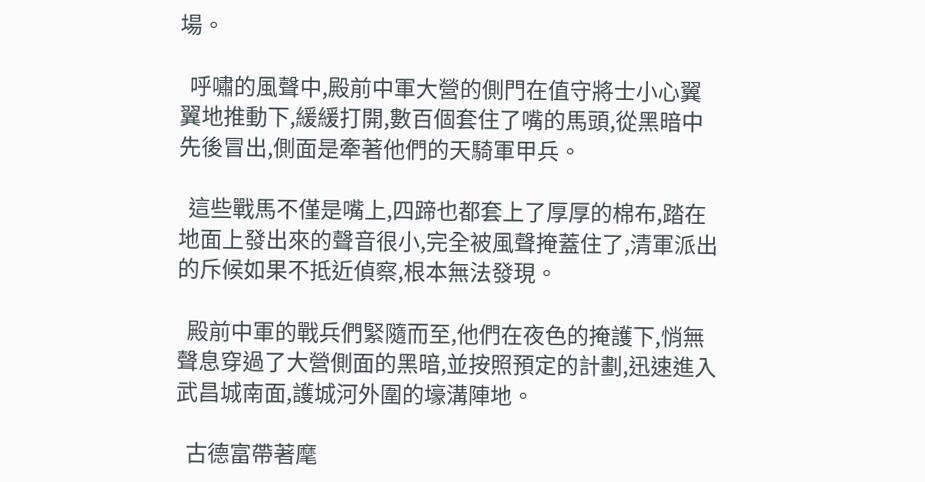場。

  呼嘯的風聲中,殿前中軍大營的側門在值守將士小心翼翼地推動下,緩緩打開,數百個套住了嘴的馬頭,從黑暗中先後冒出,側面是牽著他們的天騎軍甲兵。

  這些戰馬不僅是嘴上,四蹄也都套上了厚厚的棉布,踏在地面上發出來的聲音很小,完全被風聲掩蓋住了,清軍派出的斥候如果不抵近偵察,根本無法發現。

  殿前中軍的戰兵們緊隨而至,他們在夜色的掩護下,悄無聲息穿過了大營側面的黑暗,並按照預定的計劃,迅速進入武昌城南面,護城河外圍的壕溝陣地。

  古德富帶著麾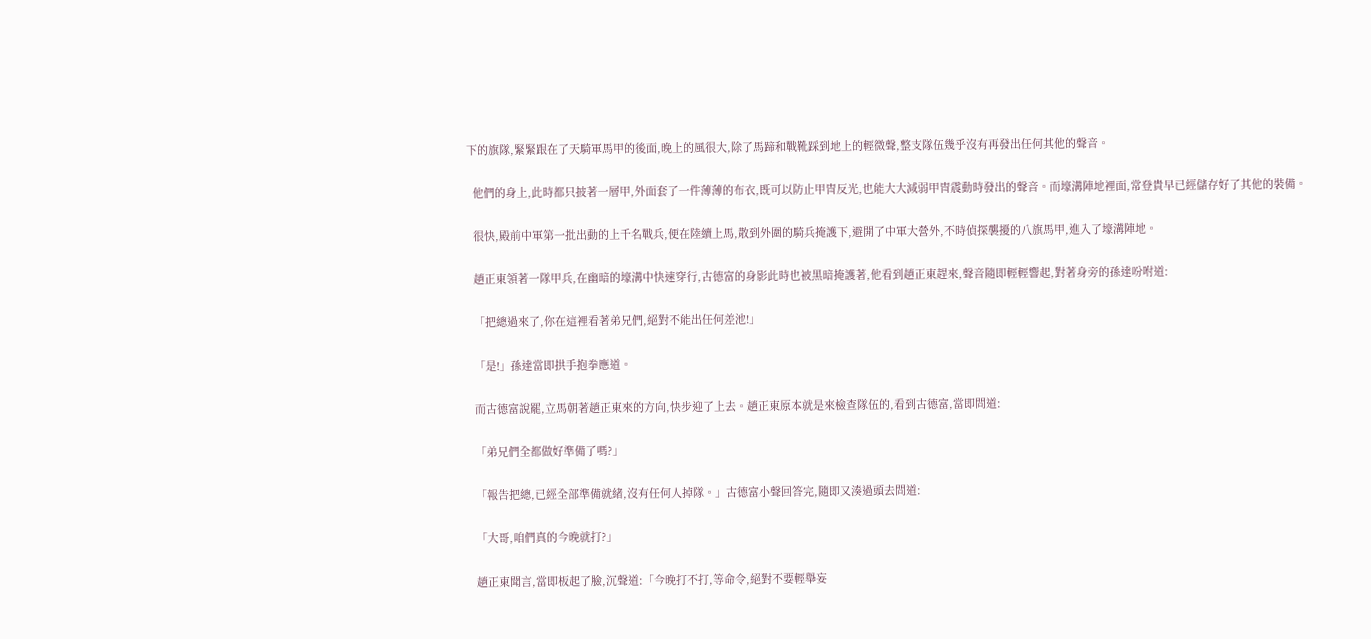下的旗隊,緊緊跟在了天騎軍馬甲的後面,晚上的風很大,除了馬蹄和戰靴踩到地上的輕微聲,整支隊伍幾乎沒有再發出任何其他的聲音。

  他們的身上,此時都只披著一層甲,外面套了一件薄薄的布衣,既可以防止甲冑反光,也能大大減弱甲冑震動時發出的聲音。而壕溝陣地裡面,常登貴早已經儲存好了其他的裝備。

  很快,殿前中軍第一批出動的上千名戰兵,便在陸續上馬,散到外圍的騎兵掩護下,避開了中軍大營外,不時偵探襲擾的八旗馬甲,進入了壕溝陣地。

  趙正東領著一隊甲兵,在幽暗的壕溝中快速穿行,古德富的身影此時也被黑暗掩護著,他看到趙正東趕來,聲音隨即輕輕響起,對著身旁的孫達吩咐道:

  「把總過來了,你在這裡看著弟兄們,絕對不能出任何差池!」

  「是!」孫達當即拱手抱拳應道。

  而古德富說罷,立馬朝著趙正東來的方向,快步迎了上去。趙正東原本就是來檢查隊伍的,看到古德富,當即問道:

  「弟兄們全都做好準備了嗎?」

  「報告把總,已經全部準備就緒,沒有任何人掉隊。」古德富小聲回答完,隨即又湊過頭去問道:

  「大哥,咱們真的今晚就打?」

  趙正東聞言,當即板起了臉,沉聲道:「今晚打不打,等命令,絕對不要輕舉妄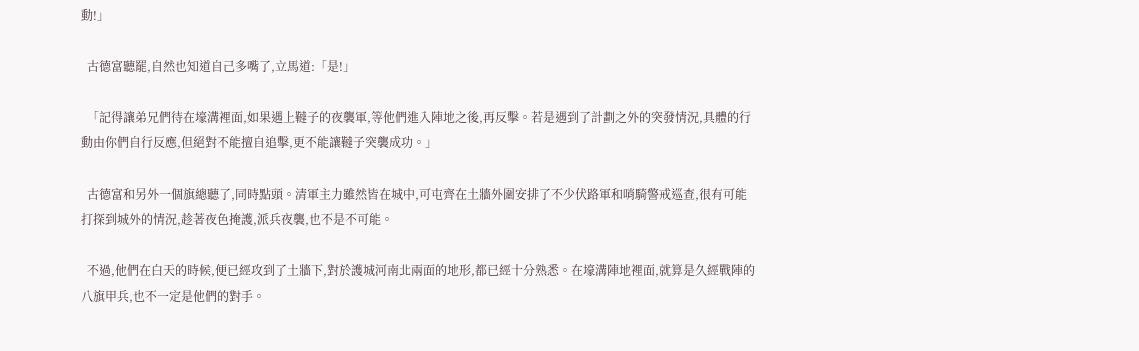動!」

  古德富聽罷,自然也知道自己多嘴了,立馬道:「是!」

  「記得讓弟兄們待在壕溝裡面,如果遇上韃子的夜襲軍,等他們進入陣地之後,再反擊。若是遇到了計劃之外的突發情況,具體的行動由你們自行反應,但絕對不能擅自追擊,更不能讓韃子突襲成功。」

  古德富和另外一個旗總聽了,同時點頭。清軍主力雖然皆在城中,可屯齊在土牆外圍安排了不少伏路軍和哨騎警戒巡查,很有可能打探到城外的情況,趁著夜色掩護,派兵夜襲,也不是不可能。

  不過,他們在白天的時候,便已經攻到了土牆下,對於護城河南北兩面的地形,都已經十分熟悉。在壕溝陣地裡面,就算是久經戰陣的八旗甲兵,也不一定是他們的對手。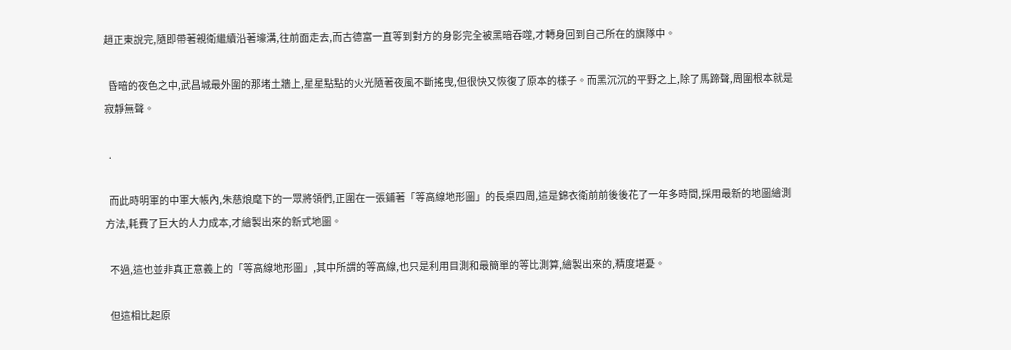趙正東說完,隨即帶著親衛繼續沿著壕溝,往前面走去,而古德富一直等到對方的身影完全被黑暗吞噬,才轉身回到自己所在的旗隊中。

  昏暗的夜色之中,武昌城最外圍的那堵土牆上,星星點點的火光隨著夜風不斷搖曳,但很快又恢復了原本的樣子。而黑沉沉的平野之上,除了馬蹄聲,周圍根本就是寂靜無聲。

  .

  而此時明軍的中軍大帳內,朱慈烺麾下的一眾將領們,正圍在一張鋪著「等高線地形圖」的長桌四周,這是錦衣衛前前後後花了一年多時間,採用最新的地圖繪測方法,耗費了巨大的人力成本,才繪製出來的新式地圖。

  不過,這也並非真正意義上的「等高線地形圖」,其中所謂的等高線,也只是利用目測和最簡單的等比測算,繪製出來的,精度堪憂。

  但這相比起原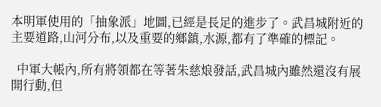本明軍使用的「抽象派」地圖,已經是長足的進步了。武昌城附近的主要道路,山河分布,以及重要的鄉鎮,水源,都有了準確的標記。

  中軍大帳內,所有將領都在等著朱慈烺發話,武昌城內雖然還沒有展開行動,但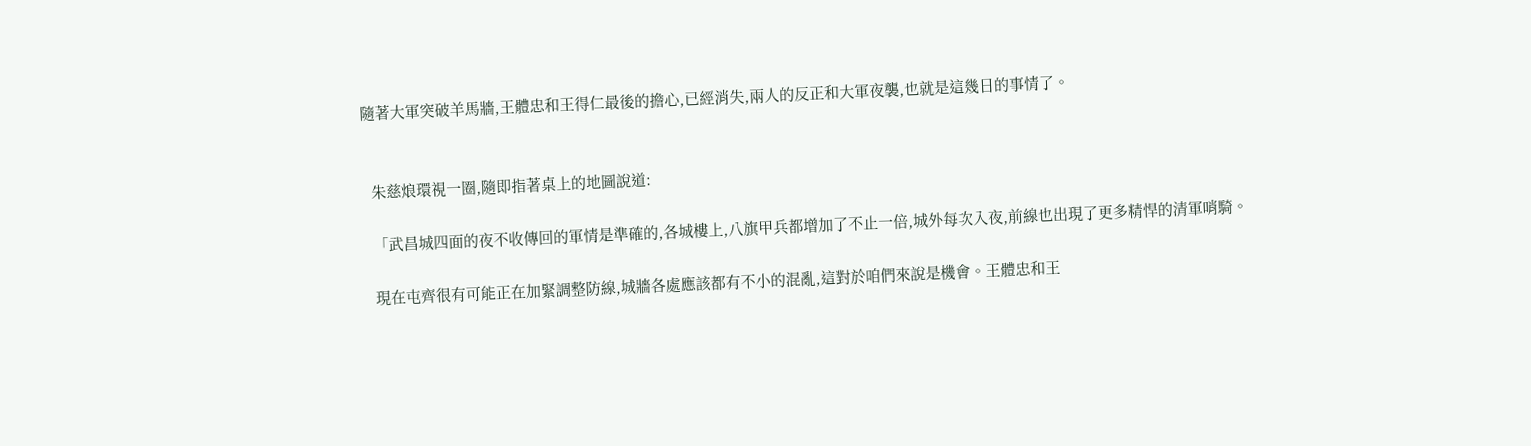隨著大軍突破羊馬牆,王體忠和王得仁最後的擔心,已經消失,兩人的反正和大軍夜襲,也就是這幾日的事情了。


  朱慈烺環視一圈,隨即指著桌上的地圖說道:

  「武昌城四面的夜不收傳回的軍情是準確的,各城樓上,八旗甲兵都增加了不止一倍,城外每次入夜,前線也出現了更多精悍的清軍哨騎。

  現在屯齊很有可能正在加緊調整防線,城牆各處應該都有不小的混亂,這對於咱們來說是機會。王體忠和王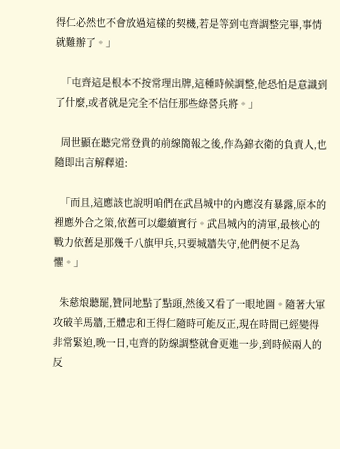得仁必然也不會放過這樣的契機,若是等到屯齊調整完畢,事情就難辦了。」

  「屯齊這是根本不按常理出牌,這種時候調整,他恐怕是意識到了什麼,或者就是完全不信任那些綠營兵將。」

  周世顯在聽完常登貴的前線簡報之後,作為錦衣衛的負責人,也隨即出言解釋道:

  「而且,這應該也說明咱們在武昌城中的內應沒有暴露,原本的裡應外合之策,依舊可以繼續實行。武昌城內的清軍,最核心的戰力依舊是那幾千八旗甲兵,只要城牆失守,他們便不足為懼。」

  朱慈烺聽罷,贊同地點了點頭,然後又看了一眼地圖。隨著大軍攻破羊馬牆,王體忠和王得仁隨時可能反正,現在時間已經變得非常緊迫,晚一日,屯齊的防線調整就會更進一步,到時候兩人的反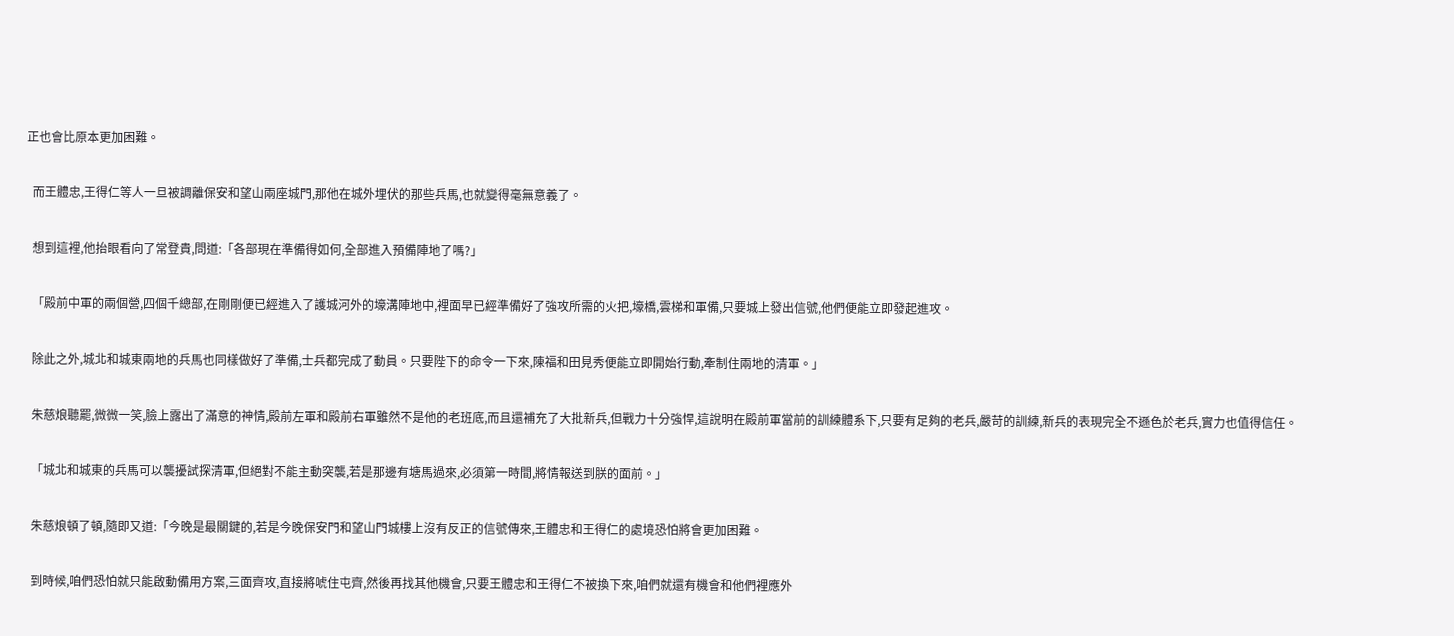正也會比原本更加困難。

  而王體忠,王得仁等人一旦被調離保安和望山兩座城門,那他在城外埋伏的那些兵馬,也就變得毫無意義了。

  想到這裡,他抬眼看向了常登貴,問道:「各部現在準備得如何,全部進入預備陣地了嗎?」

  「殿前中軍的兩個營,四個千總部,在剛剛便已經進入了護城河外的壕溝陣地中,裡面早已經準備好了強攻所需的火把,壕橋,雲梯和軍備,只要城上發出信號,他們便能立即發起進攻。

  除此之外,城北和城東兩地的兵馬也同樣做好了準備,士兵都完成了動員。只要陛下的命令一下來,陳福和田見秀便能立即開始行動,牽制住兩地的清軍。」

  朱慈烺聽罷,微微一笑,臉上露出了滿意的神情,殿前左軍和殿前右軍雖然不是他的老班底,而且還補充了大批新兵,但戰力十分強悍,這說明在殿前軍當前的訓練體系下,只要有足夠的老兵,嚴苛的訓練,新兵的表現完全不遜色於老兵,實力也值得信任。

  「城北和城東的兵馬可以襲擾試探清軍,但絕對不能主動突襲,若是那邊有塘馬過來,必須第一時間,將情報送到朕的面前。」

  朱慈烺頓了頓,隨即又道:「今晚是最關鍵的,若是今晚保安門和望山門城樓上沒有反正的信號傳來,王體忠和王得仁的處境恐怕將會更加困難。

  到時候,咱們恐怕就只能啟動備用方案,三面齊攻,直接將唬住屯齊,然後再找其他機會,只要王體忠和王得仁不被換下來,咱們就還有機會和他們裡應外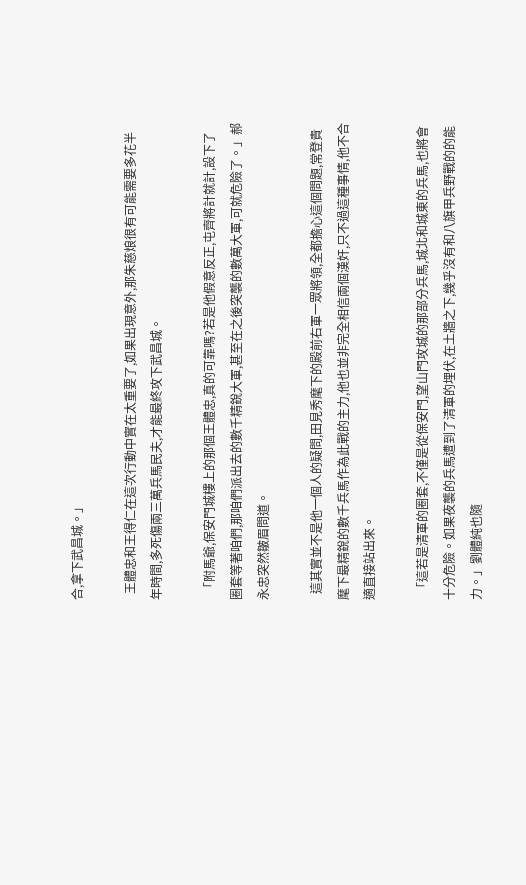合,拿下武昌城。」

  王體忠和王得仁在這次行動中實在太重要了,如果出現意外,那朱慈烺很有可能需要多花半年時間,多死傷兩三萬兵馬民夫,才能最終攻下武昌城。

  「附馬爺,保安門城樓上的那個王體忠,真的可靠嗎?若是他假意反正,屯齊將計就計,設下了圈套等著咱們,那咱們派出去的數千精銳大軍,甚至在之後突襲的數萬大軍,可就危險了。」郝永忠突然皺眉問道。

  這其實並不是他一個人的疑問,田見秀麾下的殿前右軍一眾將領,全都擔心這個問題,常登貴麾下最精銳的數千兵馬作為此戰的主力,他也並非完全相信兩個漢奸,只不過這種事情,他不合適直接站出來。

  「這若是清軍的圈套,不僅是從保安門,望山門攻城的那部分兵馬,城北和城東的兵馬,也將會十分危險。如果夜襲的兵馬遭到了清軍的埋伏,在土牆之下,幾乎沒有和八旗甲兵野戰的的能力。」劉體純也隨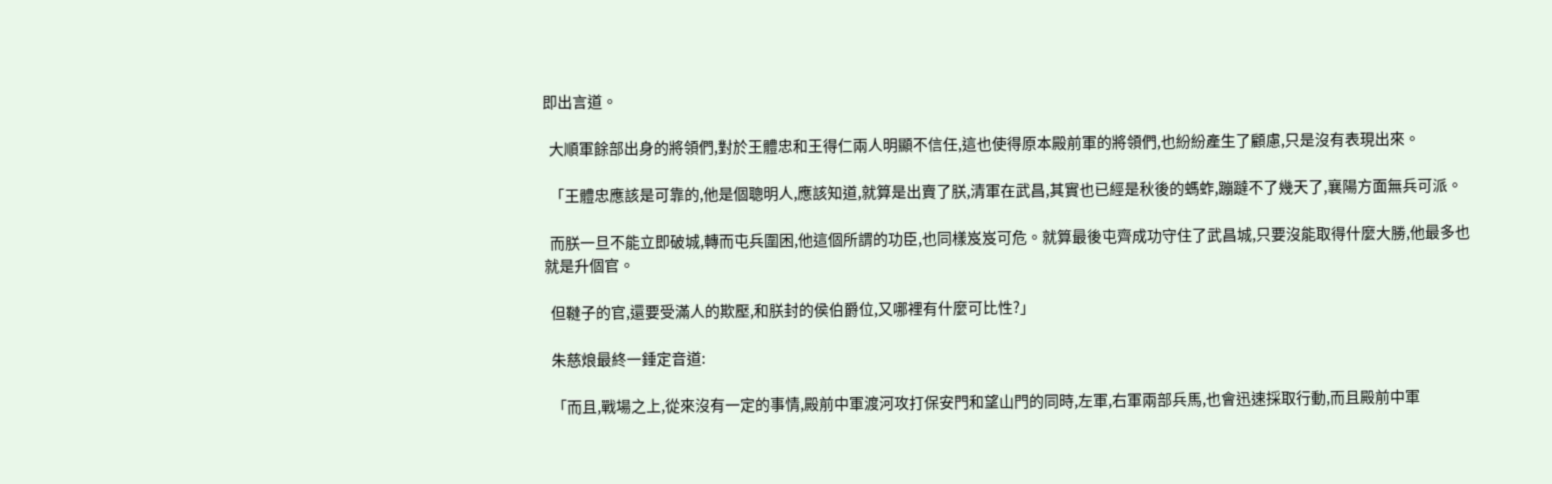即出言道。

  大順軍餘部出身的將領們,對於王體忠和王得仁兩人明顯不信任,這也使得原本殿前軍的將領們,也紛紛產生了顧慮,只是沒有表現出來。

  「王體忠應該是可靠的,他是個聰明人,應該知道,就算是出賣了朕,清軍在武昌,其實也已經是秋後的螞蚱,蹦躂不了幾天了,襄陽方面無兵可派。

  而朕一旦不能立即破城,轉而屯兵圍困,他這個所謂的功臣,也同樣岌岌可危。就算最後屯齊成功守住了武昌城,只要沒能取得什麼大勝,他最多也就是升個官。

  但韃子的官,還要受滿人的欺壓,和朕封的侯伯爵位,又哪裡有什麼可比性?」

  朱慈烺最終一錘定音道:

  「而且,戰場之上,從來沒有一定的事情,殿前中軍渡河攻打保安門和望山門的同時,左軍,右軍兩部兵馬,也會迅速採取行動,而且殿前中軍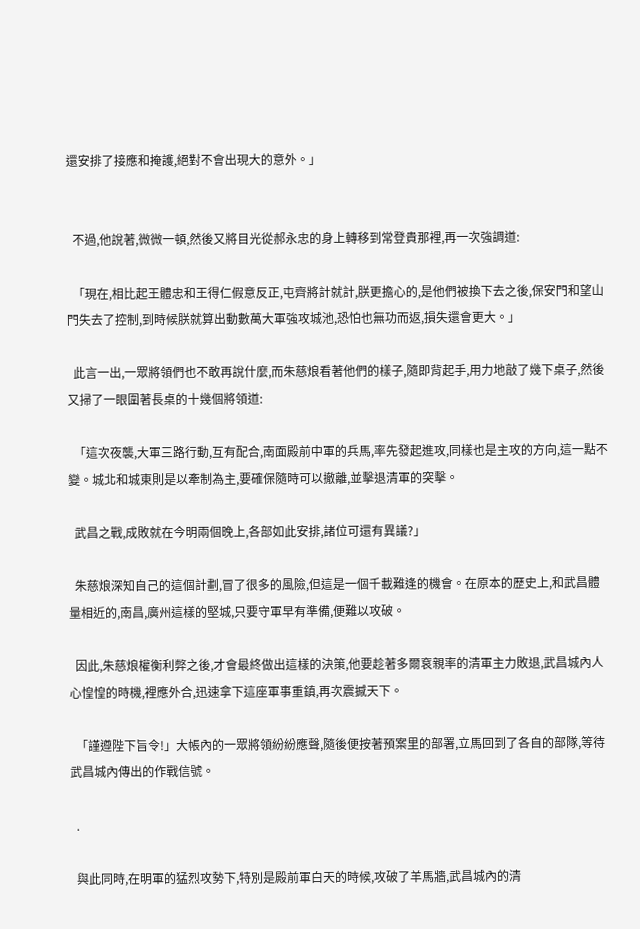還安排了接應和掩護,絕對不會出現大的意外。」


  不過,他說著,微微一頓,然後又將目光從郝永忠的身上轉移到常登貴那裡,再一次強調道:

  「現在,相比起王體忠和王得仁假意反正,屯齊將計就計,朕更擔心的,是他們被換下去之後,保安門和望山門失去了控制,到時候朕就算出動數萬大軍強攻城池,恐怕也無功而返,損失還會更大。」

  此言一出,一眾將領們也不敢再說什麼,而朱慈烺看著他們的樣子,隨即背起手,用力地敲了幾下桌子,然後又掃了一眼圍著長桌的十幾個將領道:

  「這次夜襲,大軍三路行動,互有配合,南面殿前中軍的兵馬,率先發起進攻,同樣也是主攻的方向,這一點不變。城北和城東則是以牽制為主,要確保隨時可以撤離,並擊退清軍的突擊。

  武昌之戰,成敗就在今明兩個晚上,各部如此安排,諸位可還有異議?」

  朱慈烺深知自己的這個計劃,冒了很多的風險,但這是一個千載難逢的機會。在原本的歷史上,和武昌體量相近的,南昌,廣州這樣的堅城,只要守軍早有準備,便難以攻破。

  因此,朱慈烺權衡利弊之後,才會最終做出這樣的決策,他要趁著多爾袞親率的清軍主力敗退,武昌城內人心惶惶的時機,裡應外合,迅速拿下這座軍事重鎮,再次震撼天下。

  「謹遵陛下旨令!」大帳內的一眾將領紛紛應聲,隨後便按著預案里的部署,立馬回到了各自的部隊,等待武昌城內傳出的作戰信號。

  .

  與此同時,在明軍的猛烈攻勢下,特別是殿前軍白天的時候,攻破了羊馬牆,武昌城內的清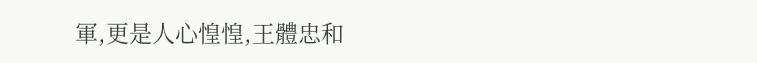軍,更是人心惶惶,王體忠和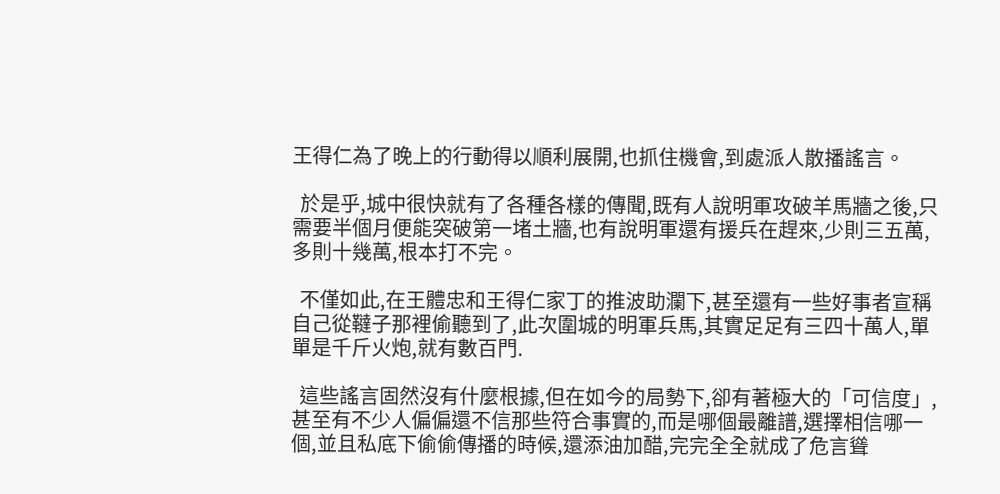王得仁為了晚上的行動得以順利展開,也抓住機會,到處派人散播謠言。

  於是乎,城中很快就有了各種各樣的傳聞,既有人說明軍攻破羊馬牆之後,只需要半個月便能突破第一堵土牆,也有說明軍還有援兵在趕來,少則三五萬,多則十幾萬,根本打不完。

  不僅如此,在王體忠和王得仁家丁的推波助瀾下,甚至還有一些好事者宣稱自己從韃子那裡偷聽到了,此次圍城的明軍兵馬,其實足足有三四十萬人,單單是千斤火炮,就有數百門.

  這些謠言固然沒有什麼根據,但在如今的局勢下,卻有著極大的「可信度」,甚至有不少人偏偏還不信那些符合事實的,而是哪個最離譜,選擇相信哪一個,並且私底下偷偷傳播的時候,還添油加醋,完完全全就成了危言聳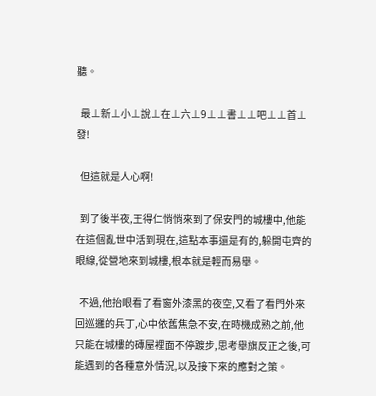聽。

  最⊥新⊥小⊥說⊥在⊥六⊥9⊥⊥書⊥⊥吧⊥⊥首⊥發!

  但這就是人心啊!

  到了後半夜,王得仁悄悄來到了保安門的城樓中,他能在這個亂世中活到現在,這點本事還是有的,躲開屯齊的眼線,從營地來到城樓,根本就是輕而易舉。

  不過,他抬眼看了看窗外漆黑的夜空,又看了看門外來回巡邏的兵丁,心中依舊焦急不安,在時機成熟之前,他只能在城樓的磚屋裡面不停踱步,思考舉旗反正之後,可能遇到的各種意外情況,以及接下來的應對之策。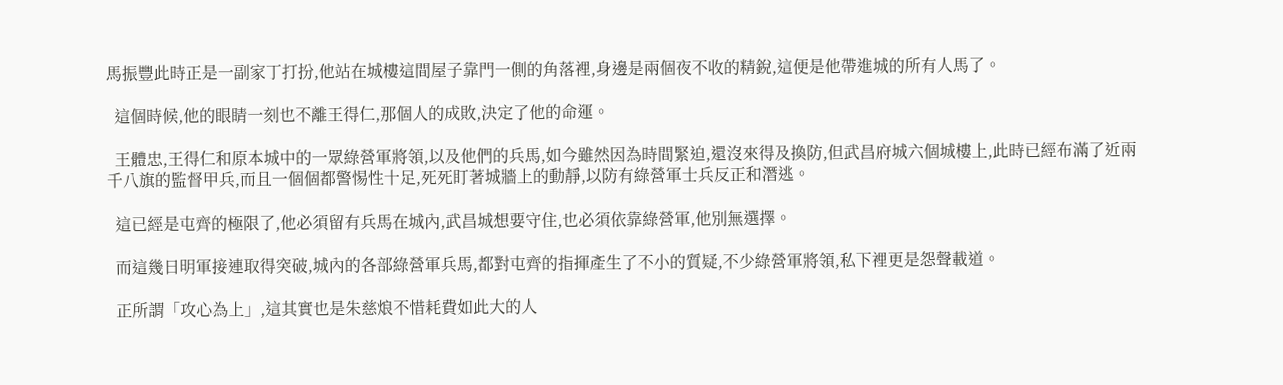馬振豐此時正是一副家丁打扮,他站在城樓這間屋子靠門一側的角落裡,身邊是兩個夜不收的精銳,這便是他帶進城的所有人馬了。

  這個時候,他的眼睛一刻也不離王得仁,那個人的成敗,決定了他的命運。

  王體忠,王得仁和原本城中的一眾綠營軍將領,以及他們的兵馬,如今雖然因為時間緊迫,還沒來得及換防,但武昌府城六個城樓上,此時已經布滿了近兩千八旗的監督甲兵,而且一個個都警惕性十足,死死盯著城牆上的動靜,以防有綠營軍士兵反正和潛逃。

  這已經是屯齊的極限了,他必須留有兵馬在城內,武昌城想要守住,也必須依靠綠營軍,他別無選擇。

  而這幾日明軍接連取得突破,城內的各部綠營軍兵馬,都對屯齊的指揮產生了不小的質疑,不少綠營軍將領,私下裡更是怨聲載道。

  正所謂「攻心為上」,這其實也是朱慈烺不惜耗費如此大的人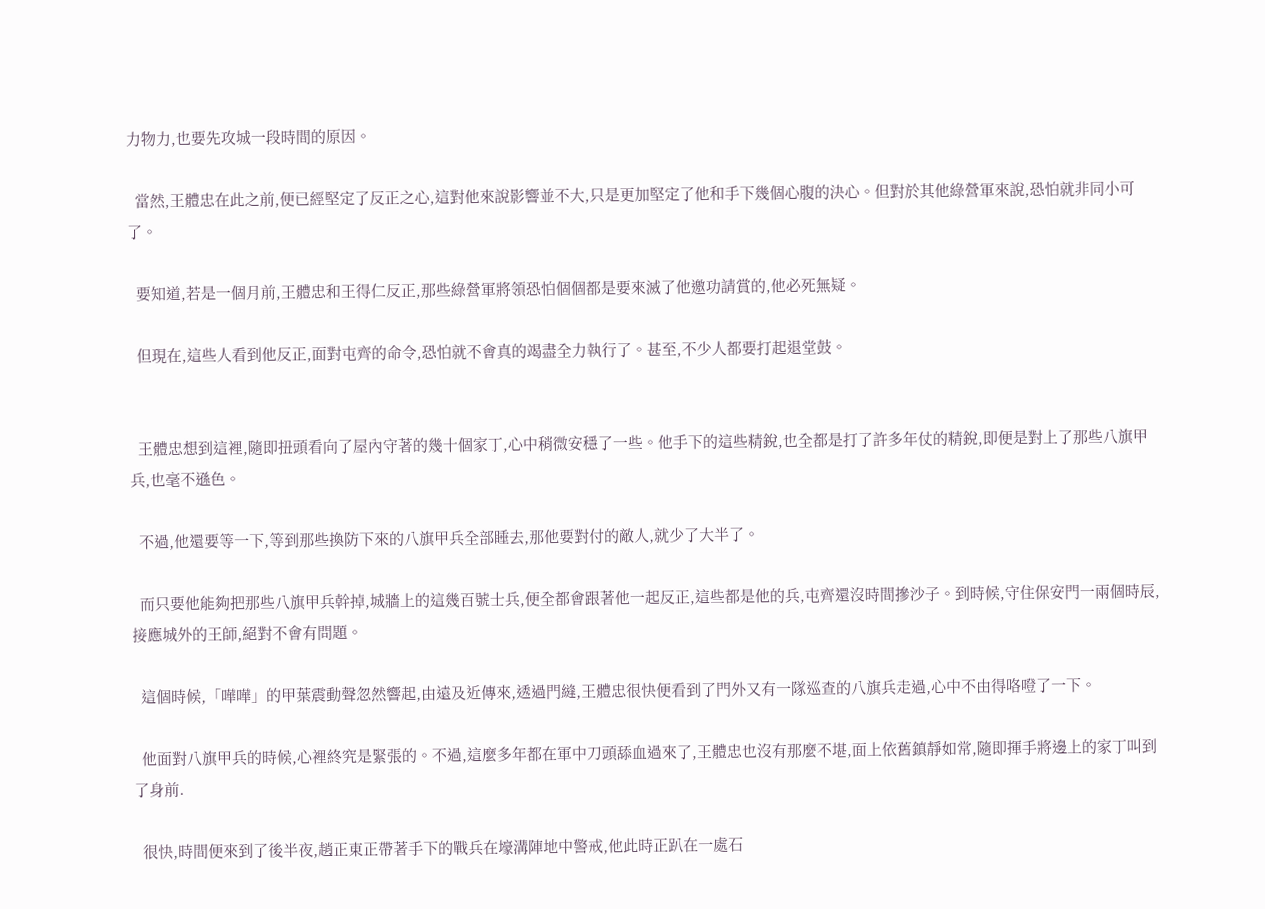力物力,也要先攻城一段時間的原因。

  當然,王體忠在此之前,便已經堅定了反正之心,這對他來說影響並不大,只是更加堅定了他和手下幾個心腹的決心。但對於其他綠營軍來說,恐怕就非同小可了。

  要知道,若是一個月前,王體忠和王得仁反正,那些綠營軍將領恐怕個個都是要來滅了他邀功請賞的,他必死無疑。

  但現在,這些人看到他反正,面對屯齊的命令,恐怕就不會真的竭盡全力執行了。甚至,不少人都要打起退堂鼓。


  王體忠想到這裡,隨即扭頭看向了屋內守著的幾十個家丁,心中稍微安穩了一些。他手下的這些精銳,也全都是打了許多年仗的精銳,即便是對上了那些八旗甲兵,也毫不遜色。

  不過,他還要等一下,等到那些換防下來的八旗甲兵全部睡去,那他要對付的敵人,就少了大半了。

  而只要他能夠把那些八旗甲兵幹掉,城牆上的這幾百號士兵,便全都會跟著他一起反正,這些都是他的兵,屯齊還沒時間摻沙子。到時候,守住保安門一兩個時辰,接應城外的王師,絕對不會有問題。

  這個時候,「嘩嘩」的甲葉震動聲忽然響起,由遠及近傳來,透過門縫,王體忠很快便看到了門外又有一隊巡查的八旗兵走過,心中不由得咯噔了一下。

  他面對八旗甲兵的時候,心裡終究是緊張的。不過,這麼多年都在軍中刀頭舔血過來了,王體忠也沒有那麼不堪,面上依舊鎮靜如常,隨即揮手將邊上的家丁叫到了身前.

  很快,時間便來到了後半夜,趙正東正帶著手下的戰兵在壕溝陣地中警戒,他此時正趴在一處石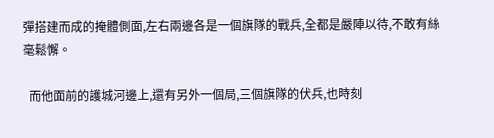彈搭建而成的掩體側面,左右兩邊各是一個旗隊的戰兵,全都是嚴陣以待,不敢有絲毫鬆懈。

  而他面前的護城河邊上,還有另外一個局,三個旗隊的伏兵,也時刻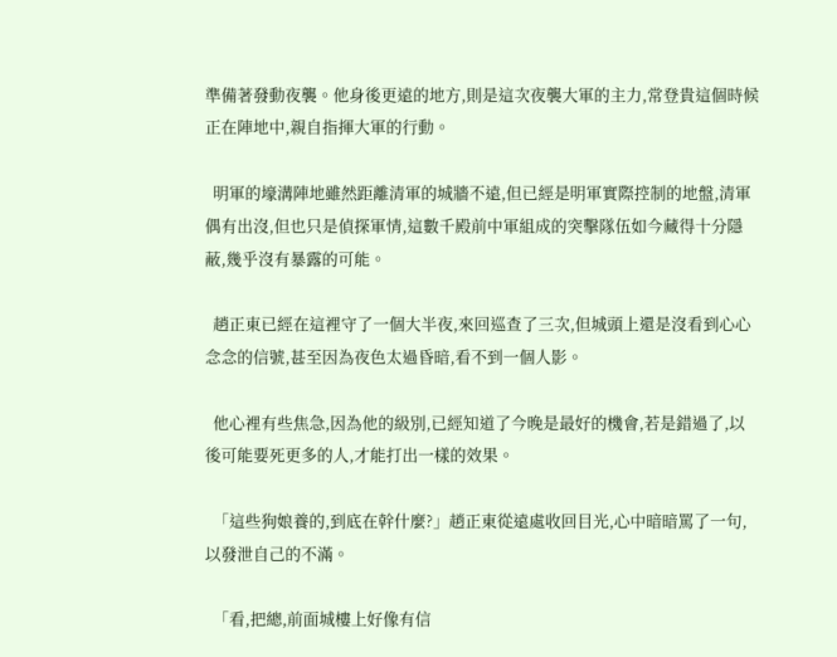準備著發動夜襲。他身後更遠的地方,則是這次夜襲大軍的主力,常登貴這個時候正在陣地中,親自指揮大軍的行動。

  明軍的壕溝陣地雖然距離清軍的城牆不遠,但已經是明軍實際控制的地盤,清軍偶有出沒,但也只是偵探軍情,這數千殿前中軍組成的突擊隊伍如今藏得十分隱蔽,幾乎沒有暴露的可能。

  趙正東已經在這裡守了一個大半夜,來回巡查了三次,但城頭上還是沒看到心心念念的信號,甚至因為夜色太過昏暗,看不到一個人影。

  他心裡有些焦急,因為他的級別,已經知道了今晚是最好的機會,若是錯過了,以後可能要死更多的人,才能打出一樣的效果。

  「這些狗娘養的,到底在幹什麼?」趙正東從遠處收回目光,心中暗暗罵了一句,以發泄自己的不滿。

  「看,把總,前面城樓上好像有信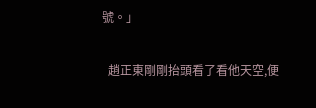號。」

  趙正東剛剛抬頭看了看他天空,便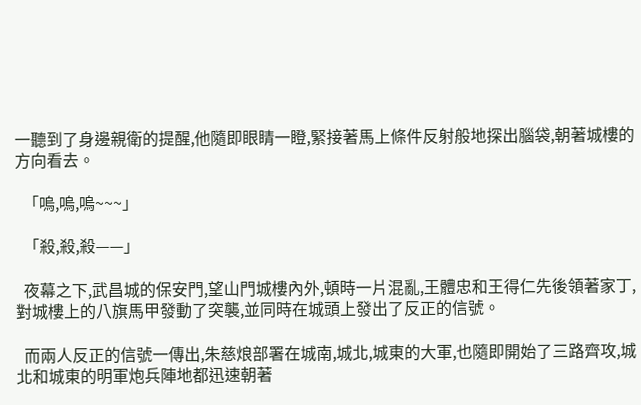一聽到了身邊親衛的提醒,他隨即眼睛一瞪,緊接著馬上條件反射般地探出腦袋,朝著城樓的方向看去。

  「嗚,嗚,嗚~~~」

  「殺,殺,殺——」

  夜幕之下,武昌城的保安門,望山門城樓內外,頓時一片混亂,王體忠和王得仁先後領著家丁,對城樓上的八旗馬甲發動了突襲,並同時在城頭上發出了反正的信號。

  而兩人反正的信號一傳出,朱慈烺部署在城南,城北,城東的大軍,也隨即開始了三路齊攻,城北和城東的明軍炮兵陣地都迅速朝著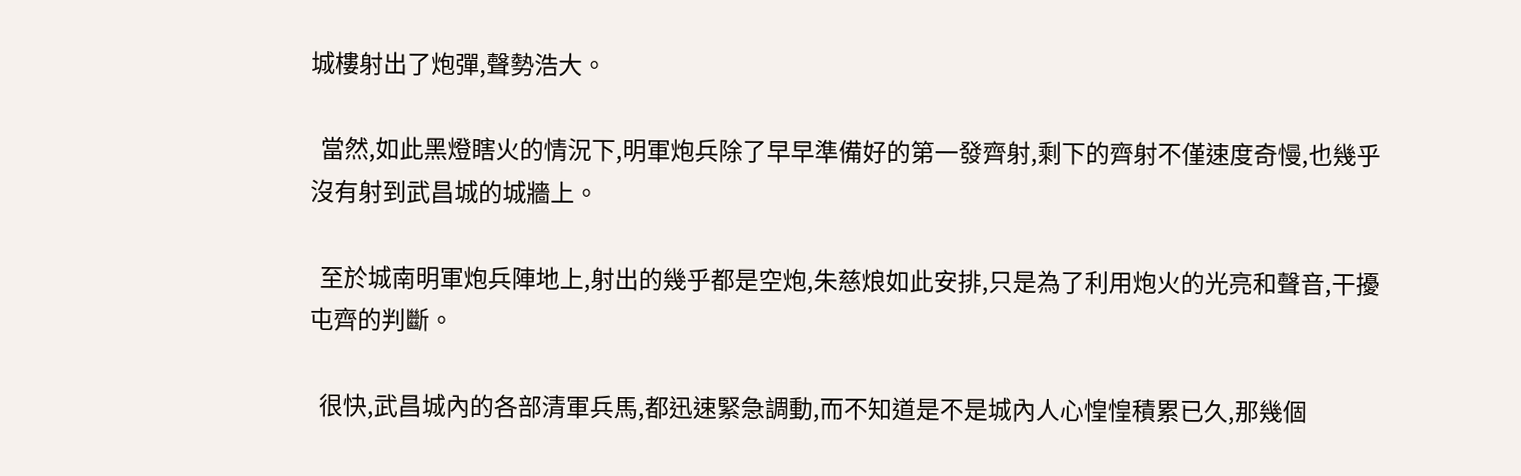城樓射出了炮彈,聲勢浩大。

  當然,如此黑燈瞎火的情況下,明軍炮兵除了早早準備好的第一發齊射,剩下的齊射不僅速度奇慢,也幾乎沒有射到武昌城的城牆上。

  至於城南明軍炮兵陣地上,射出的幾乎都是空炮,朱慈烺如此安排,只是為了利用炮火的光亮和聲音,干擾屯齊的判斷。

  很快,武昌城內的各部清軍兵馬,都迅速緊急調動,而不知道是不是城內人心惶惶積累已久,那幾個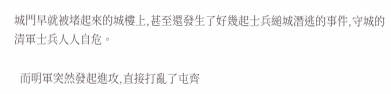城門早就被堵起來的城樓上,甚至還發生了好幾起士兵縋城潛逃的事件,守城的清軍士兵人人自危。

  而明軍突然發起進攻,直接打亂了屯齊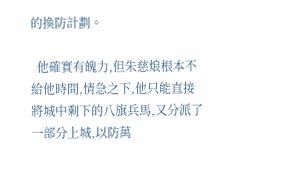的換防計劃。

  他確實有魄力,但朱慈烺根本不給他時間,情急之下,他只能直接將城中剩下的八旗兵馬,又分派了一部分上城,以防萬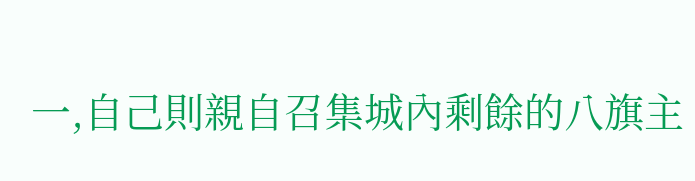一,自己則親自召集城內剩餘的八旗主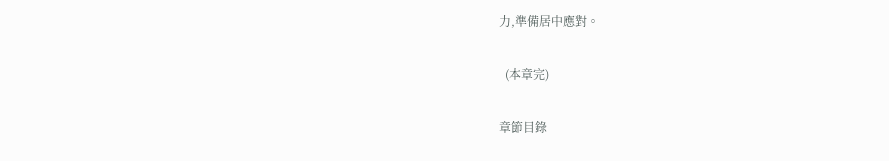力,準備居中應對。

  (本章完)

章節目錄